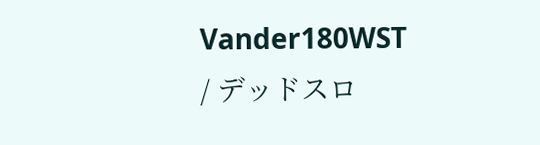Vander180WST / デッドスロ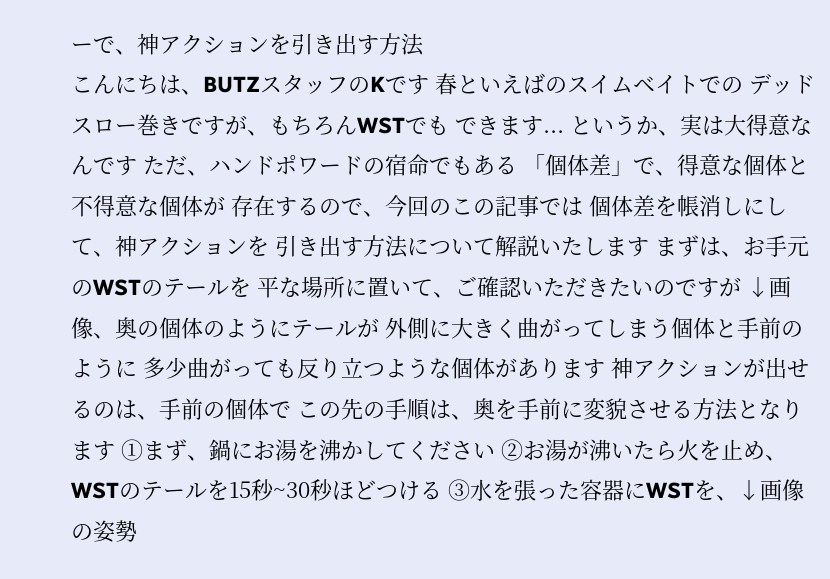ーで、神アクションを引き出す方法
こんにちは、BUTZスタッフのKです 春といえばのスイムベイトでの デッドスロー巻きですが、もちろんWSTでも できます... というか、実は大得意なんです ただ、ハンドポワードの宿命でもある 「個体差」で、得意な個体と不得意な個体が 存在するので、今回のこの記事では 個体差を帳消しにして、神アクションを 引き出す方法について解説いたします まずは、お手元のWSTのテールを 平な場所に置いて、ご確認いただきたいのですが ↓画像、奥の個体のようにテールが 外側に大きく曲がってしまう個体と手前のように 多少曲がっても反り立つような個体があります 神アクションが出せるのは、手前の個体で この先の手順は、奥を手前に変貌させる方法となります ①まず、鍋にお湯を沸かしてください ②お湯が沸いたら火を止め、WSTのテールを15秒~30秒ほどつける ③水を張った容器にWSTを、↓画像の姿勢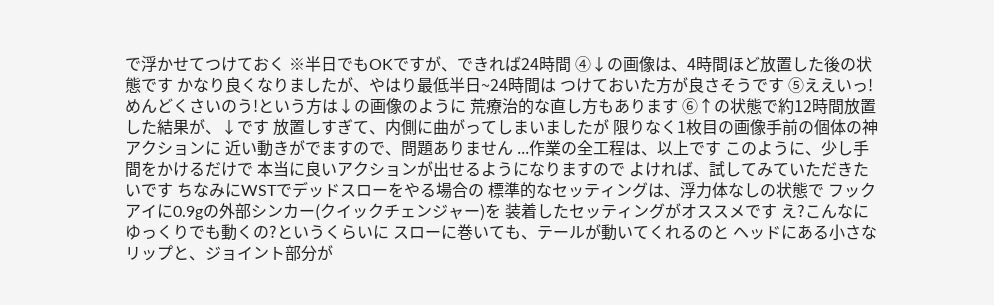で浮かせてつけておく ※半日でもOKですが、できれば24時間 ④↓の画像は、4時間ほど放置した後の状態です かなり良くなりましたが、やはり最低半日~24時間は つけておいた方が良さそうです ⑤ええいっ!めんどくさいのう!という方は↓の画像のように 荒療治的な直し方もあります ⑥↑の状態で約12時間放置した結果が、↓です 放置しすぎて、内側に曲がってしまいましたが 限りなく1枚目の画像手前の個体の神アクションに 近い動きがでますので、問題ありません ...作業の全工程は、以上です このように、少し手間をかけるだけで 本当に良いアクションが出せるようになりますので よければ、試してみていただきたいです ちなみにWSTでデッドスローをやる場合の 標準的なセッティングは、浮力体なしの状態で フックアイに0.9gの外部シンカー(クイックチェンジャー)を 装着したセッティングがオススメです え?こんなにゆっくりでも動くの?というくらいに スローに巻いても、テールが動いてくれるのと ヘッドにある小さなリップと、ジョイント部分が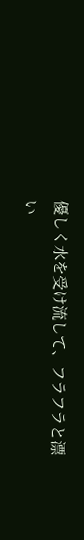優しく水を受け流して、フラフラと漂い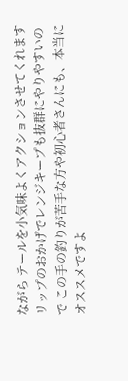ながら テールを小気味よくアクションさせてくれます リップのおかげでレンジキープも抜群にやりやすいので この手の釣りが苦手な方や初心者さんにも、本当にオススメですよ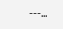---...